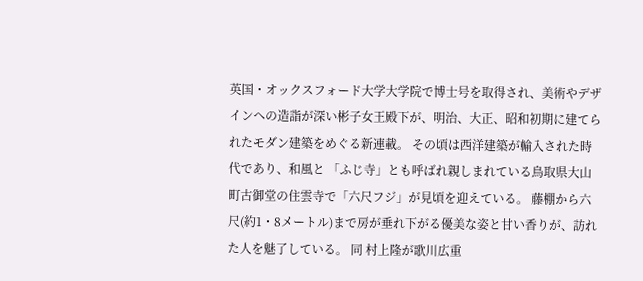英国・オックスフォード大学大学院で博士号を取得され、美術やデザインへの造詣が深い彬子女王殿下が、明治、大正、昭和初期に建てられたモダン建築をめぐる新連載。 その頃は西洋建築が輸入された時代であり、和風と 「ふじ寺」とも呼ばれ親しまれている鳥取県大山町古御堂の住雲寺で「六尺フジ」が見頃を迎えている。 藤棚から六尺(約1・8メートル)まで房が垂れ下がる優美な姿と甘い香りが、訪れた人を魅了している。 同 村上隆が歌川広重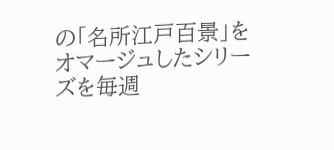の「名所江戸百景」をオマージュしたシリーズを毎週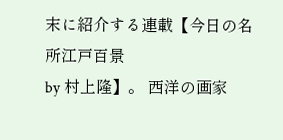末に紹介する連載【今日の名所江戸百景
by 村上隆】。 西洋の画家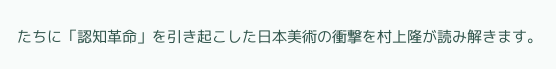たちに「認知革命」を引き起こした日本美術の衝撃を村上隆が読み解きます。